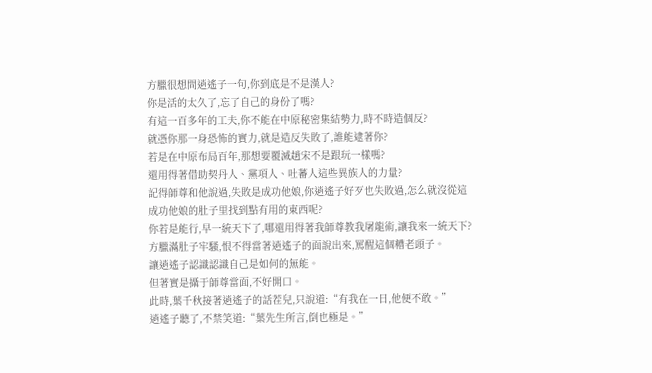方臘很想問逍遙子一句,你到底是不是漢人?
你是活的太久了,忘了自己的身份了嗎?
有這一百多年的工夫,你不能在中原秘密集結勢力,時不時造個反?
就憑你那一身恐怖的實力,就是造反失敗了,誰能逮著你?
若是在中原布局百年,那想要覆滅趙宋不是跟玩一樣嗎?
還用得著借助契丹人、黨項人、吐蕃人這些異族人的力量?
記得師尊和他說過,失敗是成功他娘,你逍遙子好歹也失敗過,怎么就沒從這成功他娘的肚子里找到點有用的東西呢?
你若是能行,早一統天下了,哪還用得著我師尊教我屠龍術,讓我來一統天下?
方臘滿肚子牢騷,恨不得當著逍遙子的面說出來,罵醒這個糟老頭子。
讓逍遙子認識認識自己是如何的無能。
但著實是攝于師尊當面,不好開口。
此時,葉千秋接著逍遙子的話茬兒,只說道:“有我在一日,他便不敢。”
逍遙子聽了,不禁笑道:“葉先生所言,倒也極是。”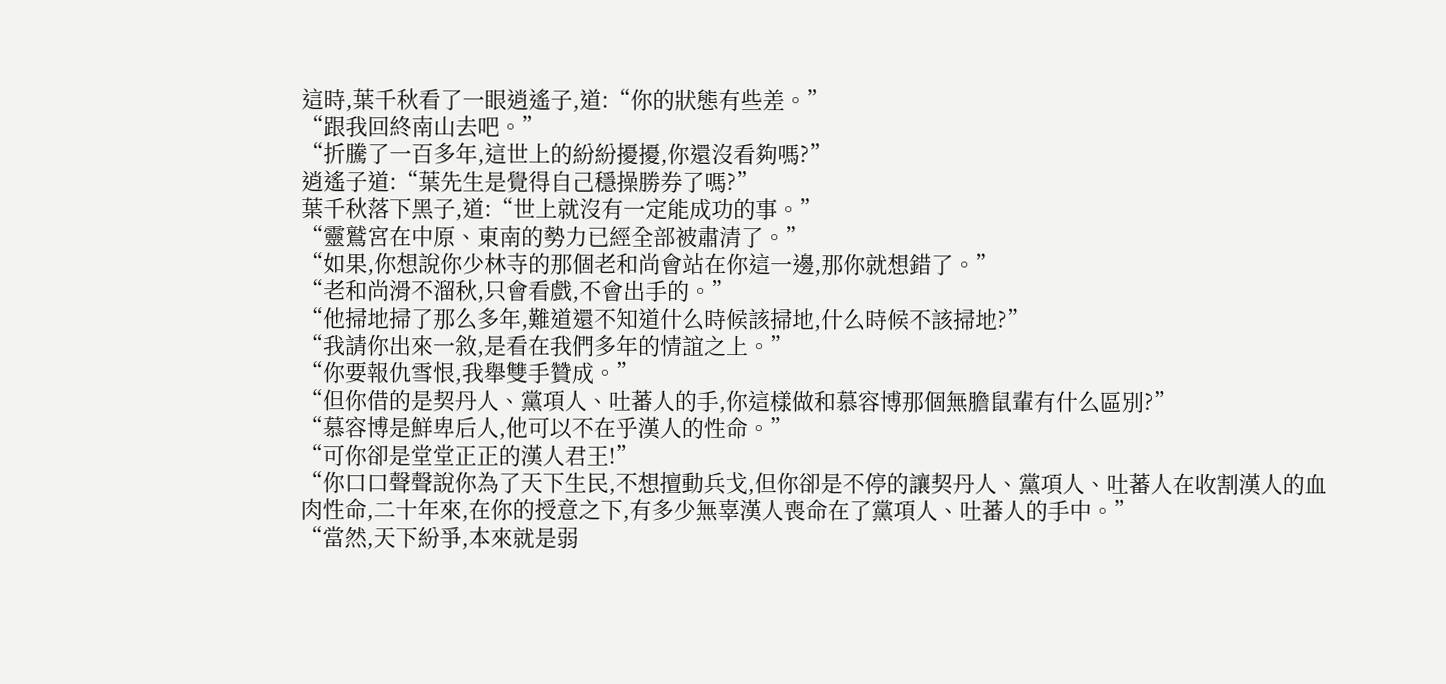這時,葉千秋看了一眼逍遙子,道:“你的狀態有些差。”
“跟我回終南山去吧。”
“折騰了一百多年,這世上的紛紛擾擾,你還沒看夠嗎?”
逍遙子道:“葉先生是覺得自己穩操勝券了嗎?”
葉千秋落下黑子,道:“世上就沒有一定能成功的事。”
“靈鷲宮在中原、東南的勢力已經全部被肅清了。”
“如果,你想說你少林寺的那個老和尚會站在你這一邊,那你就想錯了。”
“老和尚滑不溜秋,只會看戲,不會出手的。”
“他掃地掃了那么多年,難道還不知道什么時候該掃地,什么時候不該掃地?”
“我請你出來一敘,是看在我們多年的情誼之上。”
“你要報仇雪恨,我舉雙手贊成。”
“但你借的是契丹人、黨項人、吐蕃人的手,你這樣做和慕容博那個無膽鼠輩有什么區別?”
“慕容博是鮮卑后人,他可以不在乎漢人的性命。”
“可你卻是堂堂正正的漢人君王!”
“你口口聲聲說你為了天下生民,不想擅動兵戈,但你卻是不停的讓契丹人、黨項人、吐蕃人在收割漢人的血肉性命,二十年來,在你的授意之下,有多少無辜漢人喪命在了黨項人、吐蕃人的手中。”
“當然,天下紛爭,本來就是弱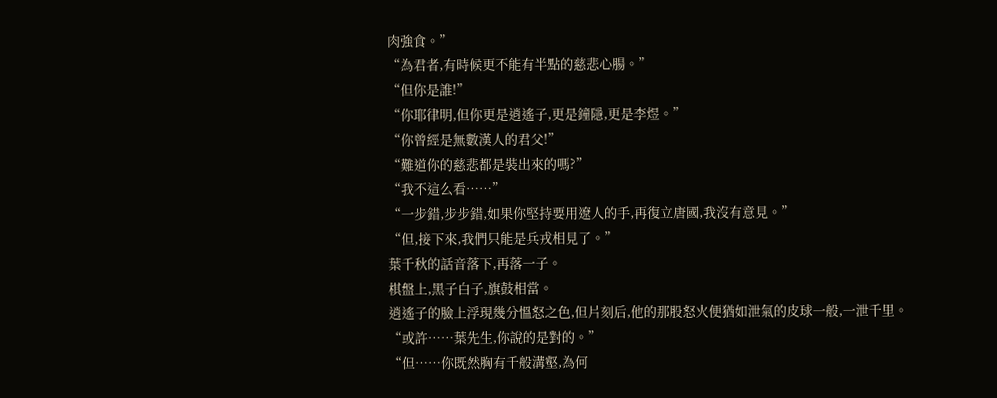肉強食。”
“為君者,有時候更不能有半點的慈悲心腸。”
“但你是誰!”
“你耶律明,但你更是逍遙子,更是鐘隱,更是李煜。”
“你曾經是無數漢人的君父!”
“難道你的慈悲都是裝出來的嗎?”
“我不這么看……”
“一步錯,步步錯,如果你堅持要用遼人的手,再復立唐國,我沒有意見。”
“但,接下來,我們只能是兵戎相見了。”
葉千秋的話音落下,再落一子。
棋盤上,黑子白子,旗鼓相當。
逍遙子的臉上浮現幾分慍怒之色,但片刻后,他的那股怒火便猶如泄氣的皮球一般,一泄千里。
“或許……葉先生,你說的是對的。”
“但……你既然胸有千般溝壑,為何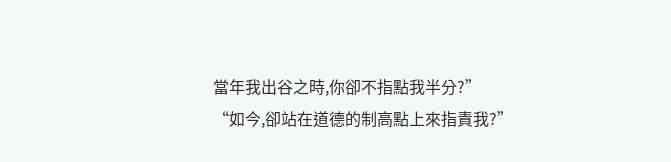當年我出谷之時,你卻不指點我半分?”
“如今,卻站在道德的制高點上來指責我?”